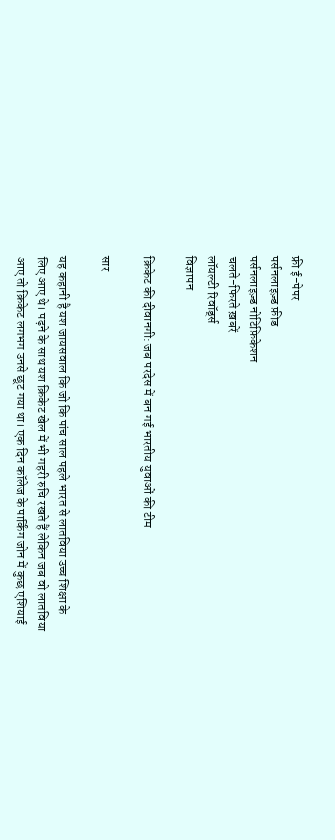फ्री ई-पेपर
पर्सनलाइज़्ड फ़ीड
पर्सनलाइज़्ड नोटिफ़िकेशन
चलते-फिरते ख़बरें
लॉयल्टी रिवॉर्ड्स
विज्ञापन

क्रिकेट की दीवानगी: जब परदेस में बन गई भारतीय युवाओं की टीम

सार

यह कहानी है यश जायसवाल कि जो कि पांच साल पहले भारत से लातविया उच्च शिक्षा के लिए आए थे। पढ़ने के साथ यश क्रिकेट खेल में भी गहरी रुचि रखते हैं लेकिन जब वो लातविया आए तो क्रिकेट लगभग उनसे छूट गया था। एक दिन कॉलेज के पार्किंग जोन में कुछ एशियाई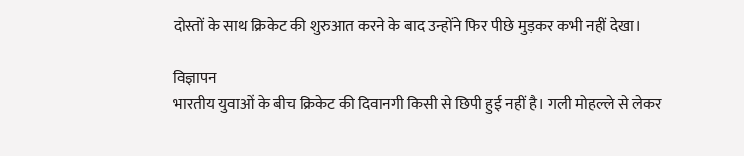दोस्तों के साथ क्रिकेट की शुरुआत करने के बाद उन्होंने फिर पीछे मुड़कर कभी नहीं देखा।

विज्ञापन
भारतीय युवाओं के बीच क्रिकेट की दिवानगी किसी से छिपी हुई नहीं है। गली मोहल्ले से लेकर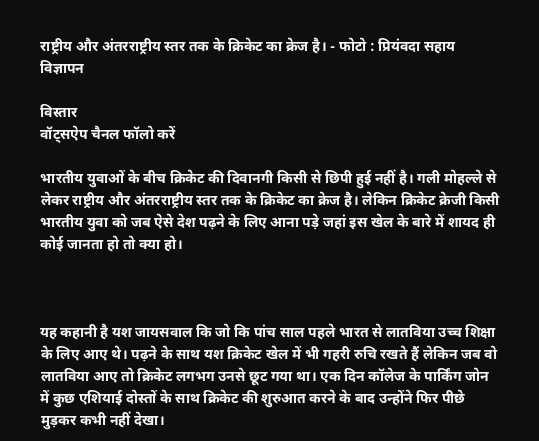राष्ट्रीय और अंतरराष्ट्रीय स्तर तक के क्रिकेट का क्रेज है। - फोटो : प्रियंवदा सहाय
विज्ञापन

विस्तार
वॉट्सऐप चैनल फॉलो करें

भारतीय युवाओं के बीच क्रिकेट की दिवानगी किसी से छिपी हुई नहीं है। गली मोहल्ले से लेकर राष्ट्रीय और अंतरराष्ट्रीय स्तर तक के क्रिकेट का क्रेज है। लेकिन क्रिकेट क्रेजी किसी भारतीय युवा को जब ऐसे देश पढ़ने के लिए आना पड़े जहां इस खेल के बारे में शायद ही कोई जानता हो तो क्या हो।



यह कहानी है यश जायसवाल कि जो कि पांच साल पहले भारत से लातविया उच्च शिक्षा के लिए आए थे। पढ़ने के साथ यश क्रिकेट खेल में भी गहरी रुचि रखते हैं लेकिन जब वो लातविया आए तो क्रिकेट लगभग उनसे छूट गया था। एक दिन कॉलेज के पार्किंग जोन में कुछ एशियाई दोस्तों के साथ क्रिकेट की शुरुआत करने के बाद उन्होंने फिर पीछे मुड़कर कभी नहीं देखा।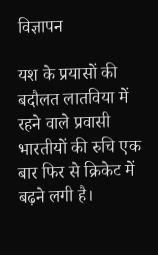विज्ञापन

यश के प्रयासों की बदौलत लातविया में रहने वाले प्रवासी भारतीयों की रुचि एक बार फिर से क्रिकेट में बढ़ने लगी है।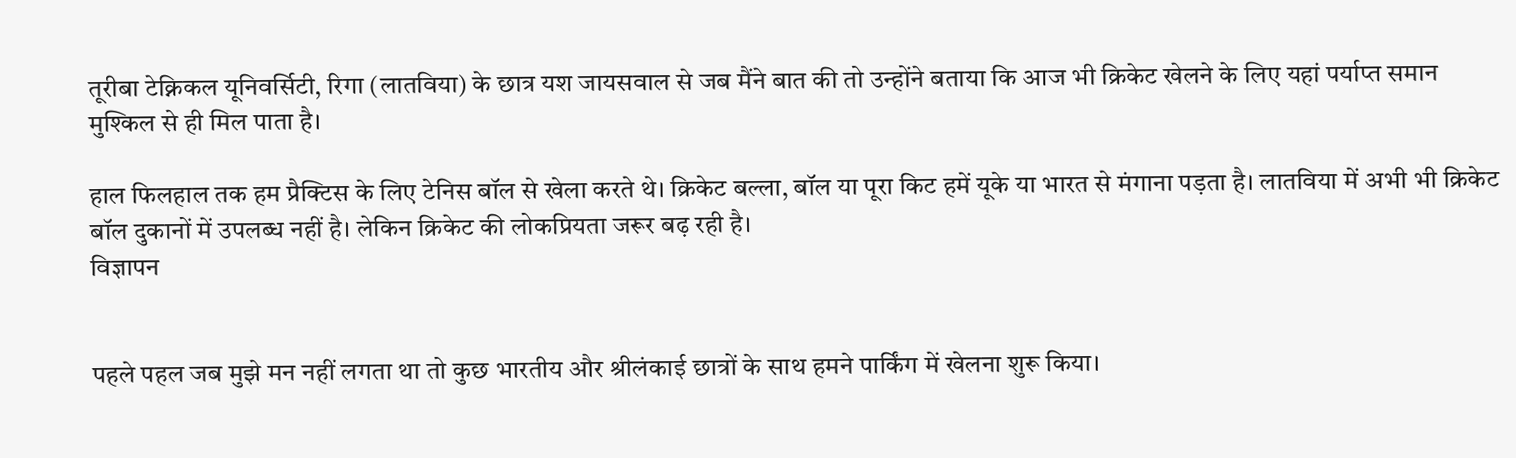तूरीबा टेक्निकल यूनिवर्सिटी, रिगा (लातविया) के छात्र यश जायसवाल से जब मैंने बात की तो उन्होंने बताया कि आज भी क्रिकेट खेलने के लिए यहां पर्याप्त समान मुश्किल से ही मिल पाता है।

हाल फिलहाल तक हम प्रैक्टिस के लिए टेनिस बॉल से खेला करते थे। क्रिकेट बल्ला, बॉल या पूरा किट हमें यूके या भारत से मंगाना पड़ता है। लातविया में अभी भी क्रिकेट बॉल दुकानों में उपलब्ध नहीं है। लेकिन क्रिकेट की लोकप्रियता जरूर बढ़ रही है।
विज्ञापन


पहले पहल जब मुझे मन नहीं लगता था तो कुछ भारतीय और श्रीलंकाई छात्रों के साथ हमने पार्किंग में खेलना शुरू किया।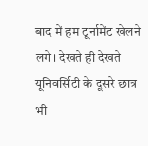बाद में हम टूर्नामेंट खेलने लगे। देखते ही देखते यूनिवर्सिटी के दूसरे छात्र भी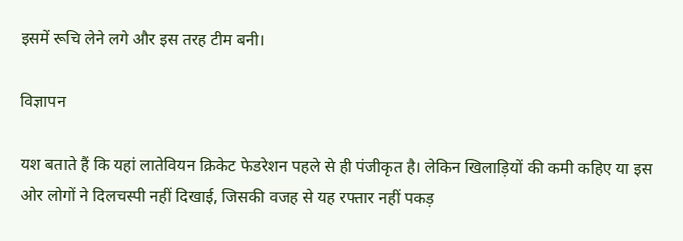इसमें रूचि लेने लगे और इस तरह टीम बनी।

विज्ञापन

यश बताते हैं कि यहां लातेवियन क्रिकेट फेडरेशन पहले से ही पंजीकृत है। लेकिन खिलाड़ियों की कमी कहिए या इस ओर लोगों ने दिलचस्पी नहीं दिखाई, जिसकी वजह से यह रफ्तार नहीं पकड़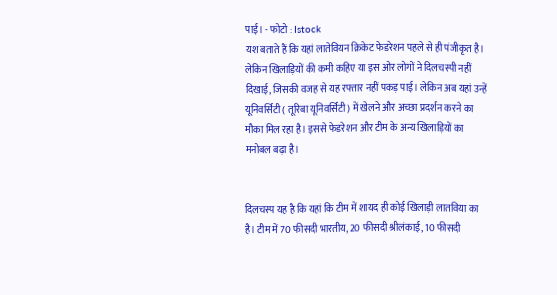पाई। - फोटो : Istock
यश बताते हैं कि यहां लातेवियन क्रिकेट फेडरेशन पहले से ही पंजीकृत है। लेकिन खिलाड़ियों की कमी कहिए या इस ओर लोगों ने दिलचस्पी नहीं दिखाई, जिसकी वजह से यह रफ्तार नहीं पकड़ पाई। लेकिन अब यहां उन्हें यूनिवर्सिटी ( तूरिबा यूनिवर्सिटी) में खेलने और अच्छा प्रदर्शन करने का मौका मिल रहा है। इससे फेडरेशन और टीम के अन्य खिलाड़ियों का मनोबल बढ़ा है।


दिलचस्प यह है कि यहां कि टीम में शायद ही कोई खिलाड़ी लातविया का है। टीम में 70 फीसदी भारतीय, 20 फीसदी श्रीलंकाई, 10 फीसदी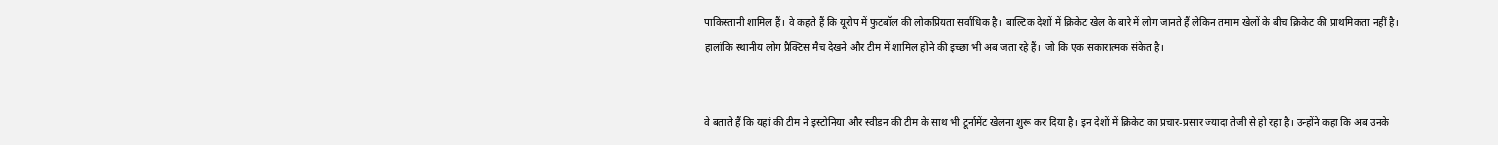पाकिस्तानी शामिल हैं। वे कहते हैं कि यूरोप में फुटबॉल की लोकप्रियता सर्वाधिक है। बाल्टिक देशों में क्रिकेट खेल के बारे में लोग जानते हैं लेकिन तमाम खेलों के बीच क्रिकेट की प्राथमिकता नहीं है। हालांकि स्थानीय लोग प्रैक्टिस मैच देखने और टीम में शामिल होने की इच्छा भी अब जता रहे हैं। जो कि एक सकारात्मक संकेत है।


वे बताते हैं कि यहां की टीम ने इस्टोनिया और स्वीडन की टीम के साथ भी टूर्नामेंट खेलना शुरू कर दिया है। इन देशों में क्रिकेट का प्रचार-प्रसार ज्यादा तेजी से हो रहा है। उन्होंने कहा कि अब उनके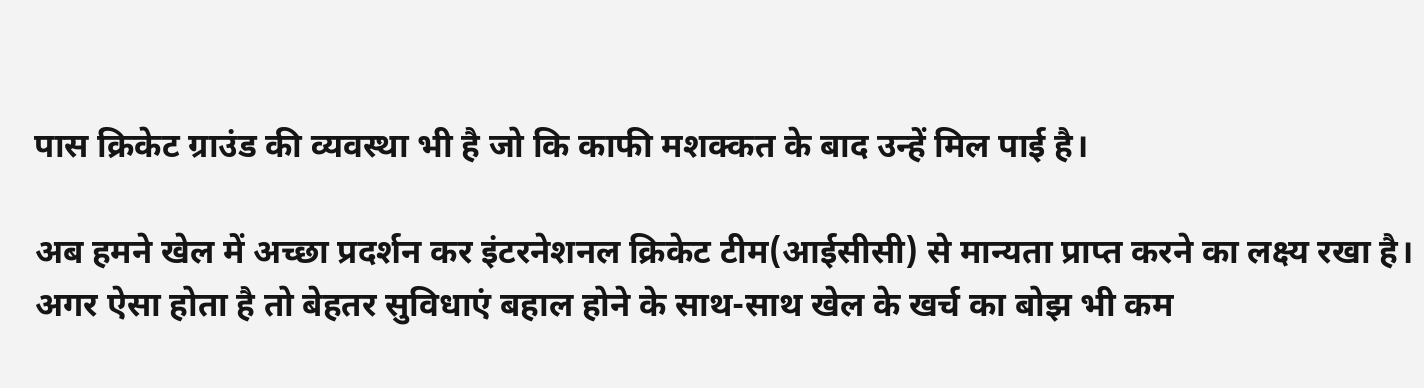पास क्रिकेट ग्राउंड की व्यवस्था भी है जो कि काफी मशक्कत के बाद उन्हें मिल पाई है।

अब हमने खेल में अच्छा प्रदर्शन कर इंटरनेशनल क्रिकेट टीम(आईसीसी) से मान्यता प्राप्त करने का लक्ष्य रखा है। अगर ऐसा होता है तो बेहतर सुविधाएं बहाल होने के साथ-साथ खेल के खर्च का बोझ भी कम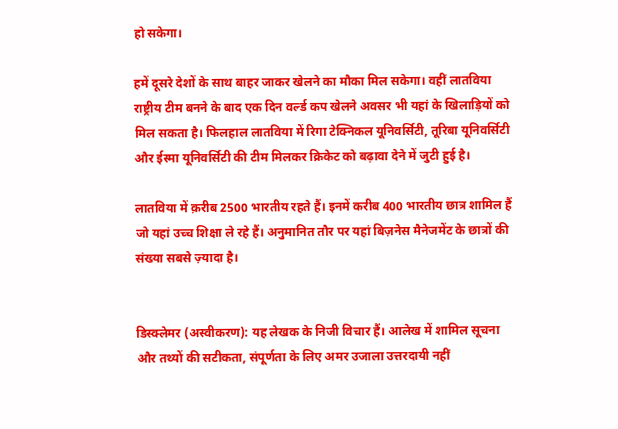हो सकेगा।

हमें दूसरे देशों के साथ बाहर जाकर खेलने का मौका मिल सकेगा। वहीं लातविया राष्ट्रीय टीम बनने के बाद एक दिन वर्ल्ड कप खेलने अवसर भी यहां के खिलाड़ियों को मिल सकता है। फिलहाल लातविया में रिगा टेक्निकल यूनिवर्सिटी, तूरिबा यूनिवर्सिटी और ईस्मा यूनिवर्सिटी की टीम मिलकर क्रिकेट को बढ़ावा देने में जुटी हुई है।

लातविया में क़रीब 2500 भारतीय रहते हैं। इनमें करीब 400 भारतीय छात्र शामिल हैं जो यहां उच्च शिक्षा ले रहे हैं। अनुमानित तौर पर यहां बिज़नेस मैनेजमेंट के छात्रों की संख्या सबसे ज़्यादा है।


डिस्क्लेमर (अस्वीकरण): यह लेखक के निजी विचार हैं। आलेख में शामिल सूचना और तथ्यों की सटीकता, संपूर्णता के लिए अमर उजाला उत्तरदायी नहीं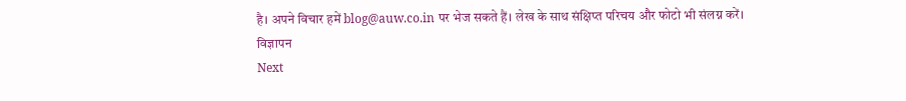है। अपने विचार हमें blog@auw.co.in पर भेज सकते हैं। लेख के साथ संक्षिप्त परिचय और फोटो भी संलग्न करें।
विज्ञापन
Next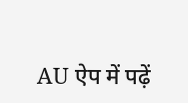AU ऐप में पढ़ें